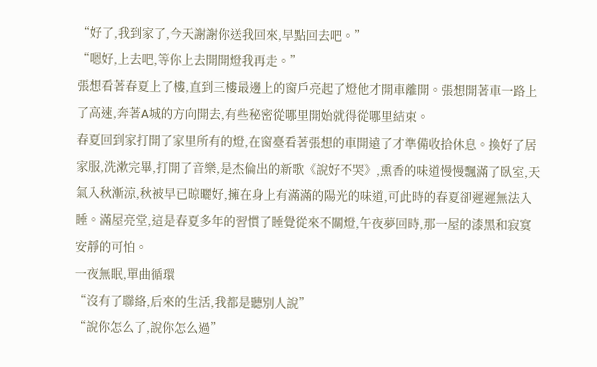“好了,我到家了,今天謝謝你送我回來,早點回去吧。”
“嗯好,上去吧,等你上去開開燈我再走。”
張想看著春夏上了樓,直到三樓最邊上的窗戶亮起了燈他才開車離開。張想開著車一路上了高速,奔著A城的方向開去,有些秘密從哪里開始就得從哪里結束。
春夏回到家打開了家里所有的燈,在窗臺看著張想的車開遠了才準備收拾休息。換好了居家服,洗漱完畢,打開了音樂,是杰倫出的新歌《說好不哭》,熏香的味道慢慢飄滿了臥室,天氣入秋漸涼,秋被早已晾曬好,擁在身上有滿滿的陽光的味道,可此時的春夏卻遲遲無法入睡。滿屋亮堂,這是春夏多年的習慣了睡覺從來不關燈,午夜夢回時,那一屋的漆黑和寂寞安靜的可怕。
一夜無眠,單曲循環
“沒有了聯絡,后來的生活,我都是聽別人說”
“說你怎么了,說你怎么過”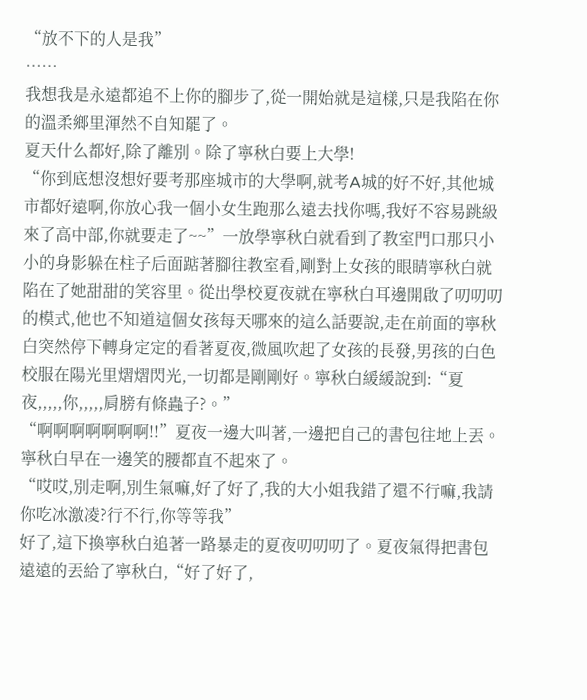“放不下的人是我”
……
我想我是永遠都追不上你的腳步了,從一開始就是這樣,只是我陷在你的溫柔鄉里渾然不自知罷了。
夏天什么都好,除了離別。除了寧秋白要上大學!
“你到底想沒想好要考那座城市的大學啊,就考A城的好不好,其他城市都好遠啊,你放心我一個小女生跑那么遠去找你嗎,我好不容易跳級來了高中部,你就要走了~~”一放學寧秋白就看到了教室門口那只小小的身影躲在柱子后面踮著腳往教室看,剛對上女孩的眼睛寧秋白就陷在了她甜甜的笑容里。從出學校夏夜就在寧秋白耳邊開啟了叨叨叨的模式,他也不知道這個女孩每天哪來的這么話要說,走在前面的寧秋白突然停下轉身定定的看著夏夜,微風吹起了女孩的長發,男孩的白色校服在陽光里熠熠閃光,一切都是剛剛好。寧秋白緩緩說到:“夏夜,,,,,你,,,,,肩膀有條蟲子?。”
“啊啊啊啊啊啊啊!!”夏夜一邊大叫著,一邊把自己的書包往地上丟。
寧秋白早在一邊笑的腰都直不起來了。
“哎哎,別走啊,別生氣嘛,好了好了,我的大小姐我錯了還不行嘛,我請你吃冰激凌?行不行,你等等我”
好了,這下換寧秋白追著一路暴走的夏夜叨叨叨了。夏夜氣得把書包遠遠的丟給了寧秋白,“好了好了,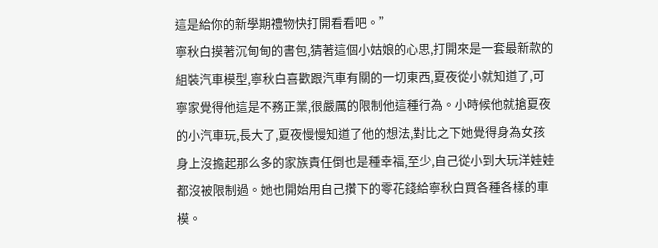這是給你的新學期禮物快打開看看吧。”
寧秋白摸著沉甸甸的書包,猜著這個小姑娘的心思,打開來是一套最新款的組裝汽車模型,寧秋白喜歡跟汽車有關的一切東西,夏夜從小就知道了,可寧家覺得他這是不務正業,很嚴厲的限制他這種行為。小時候他就搶夏夜的小汽車玩,長大了,夏夜慢慢知道了他的想法,對比之下她覺得身為女孩身上沒擔起那么多的家族責任倒也是種幸福,至少,自己從小到大玩洋娃娃都沒被限制過。她也開始用自己攢下的零花錢給寧秋白買各種各樣的車模。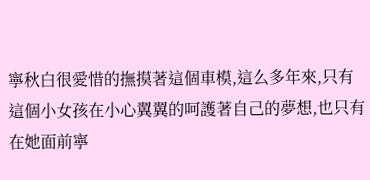寧秋白很愛惜的撫摸著這個車模,這么多年來,只有這個小女孩在小心翼翼的呵護著自己的夢想,也只有在她面前寧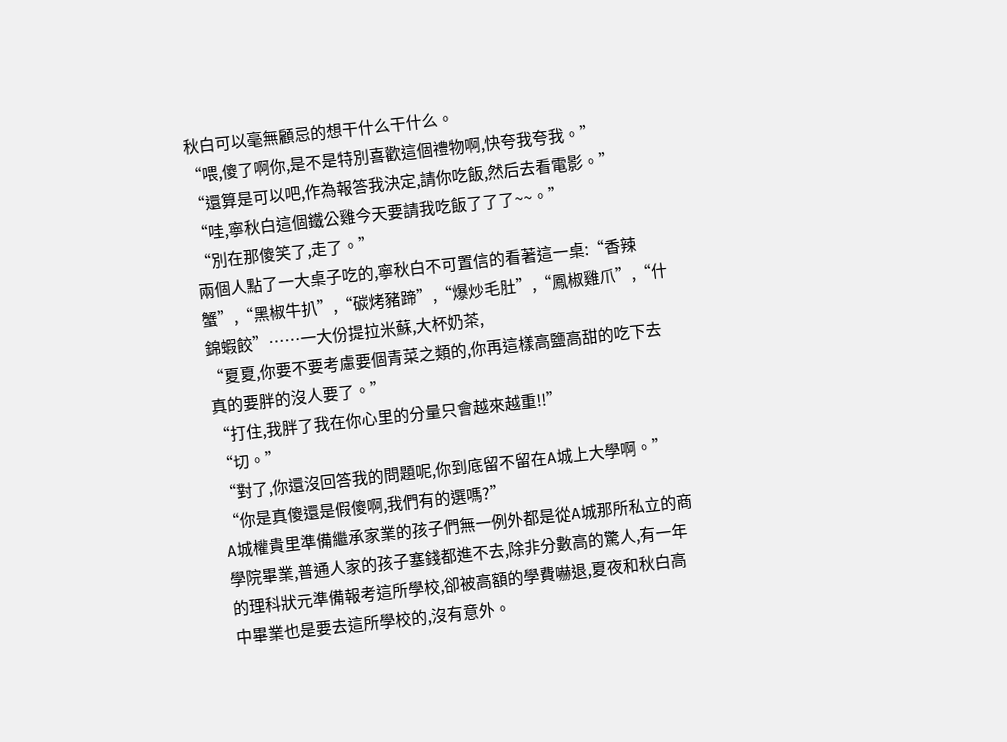秋白可以毫無顧忌的想干什么干什么。
“喂,傻了啊你,是不是特別喜歡這個禮物啊,快夸我夸我。”
“還算是可以吧,作為報答我決定,請你吃飯,然后去看電影。”
“哇,寧秋白這個鐵公雞今天要請我吃飯了了了~~。”
“別在那傻笑了,走了。”
兩個人點了一大桌子吃的,寧秋白不可置信的看著這一桌:“香辣蟹”,“黑椒牛扒”,“碳烤豬蹄”,“爆炒毛肚”,“鳳椒雞爪”,“什錦蝦餃”……一大份提拉米蘇,大杯奶茶,
“夏夏,你要不要考慮要個青菜之類的,你再這樣高鹽高甜的吃下去真的要胖的沒人要了。”
“打住,我胖了我在你心里的分量只會越來越重!!”
“切。”
“對了,你還沒回答我的問題呢,你到底留不留在A城上大學啊。”
“你是真傻還是假傻啊,我們有的選嗎?”
A城權貴里準備繼承家業的孩子們無一例外都是從A城那所私立的商學院畢業,普通人家的孩子塞錢都進不去,除非分數高的驚人,有一年的理科狀元準備報考這所學校,卻被高額的學費嚇退,夏夜和秋白高中畢業也是要去這所學校的,沒有意外。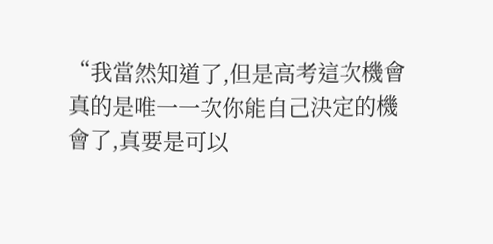“我當然知道了,但是高考這次機會真的是唯一一次你能自己決定的機會了,真要是可以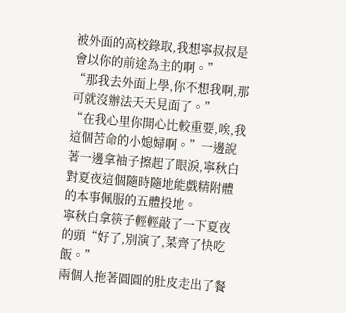被外面的高校錄取,我想寧叔叔是會以你的前途為主的啊。”
“那我去外面上學,你不想我啊,那可就沒辦法天天見面了。”
“在我心里你開心比較重要,唉,我這個苦命的小媳婦啊。”一邊說著一邊拿袖子擦起了眼淚,寧秋白對夏夜這個隨時隨地能戲精附體的本事佩服的五體投地。
寧秋白拿筷子輕輕敲了一下夏夜的頭“好了,別演了,菜齊了快吃飯。”
兩個人拖著圓圓的肚皮走出了餐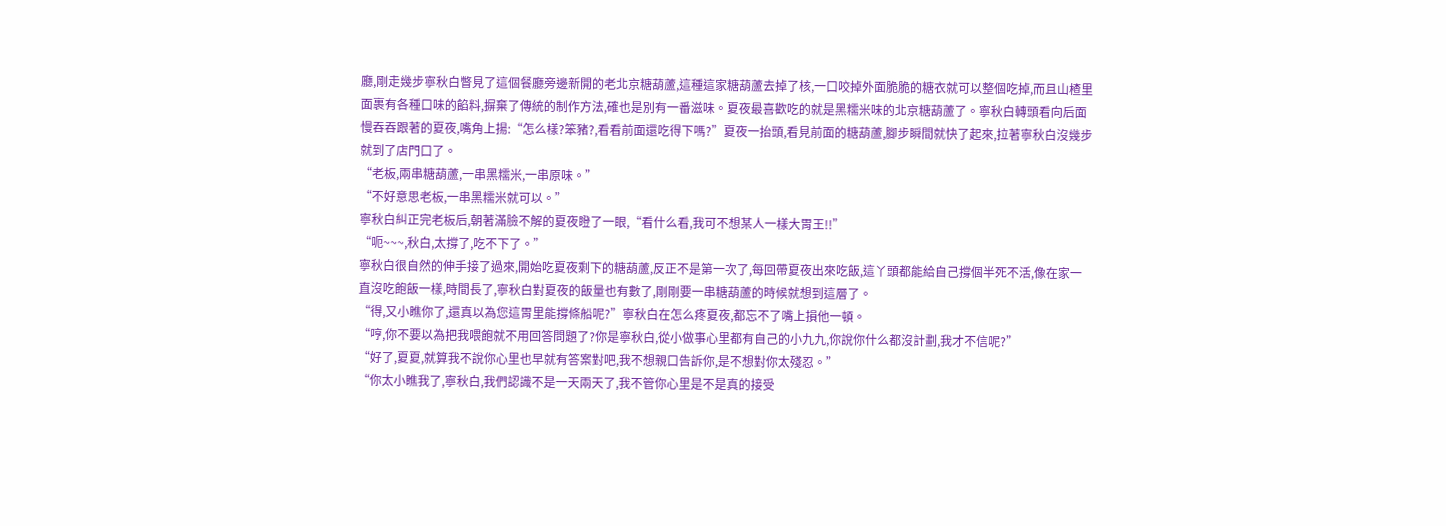廳,剛走幾步寧秋白瞥見了這個餐廳旁邊新開的老北京糖葫蘆,這種這家糖葫蘆去掉了核,一口咬掉外面脆脆的糖衣就可以整個吃掉,而且山楂里面裹有各種口味的餡料,摒棄了傳統的制作方法,確也是別有一番滋味。夏夜最喜歡吃的就是黑糯米味的北京糖葫蘆了。寧秋白轉頭看向后面慢吞吞跟著的夏夜,嘴角上揚:“怎么樣?笨豬?,看看前面還吃得下嗎?”夏夜一抬頭,看見前面的糖葫蘆,腳步瞬間就快了起來,拉著寧秋白沒幾步就到了店門口了。
“老板,兩串糖葫蘆,一串黑糯米,一串原味。”
“不好意思老板,一串黑糯米就可以。”
寧秋白糾正完老板后,朝著滿臉不解的夏夜瞪了一眼,“看什么看,我可不想某人一樣大胃王!!”
“呃~~~,秋白,太撐了,吃不下了。”
寧秋白很自然的伸手接了過來,開始吃夏夜剩下的糖葫蘆,反正不是第一次了,每回帶夏夜出來吃飯,這丫頭都能給自己撐個半死不活,像在家一直沒吃飽飯一樣,時間長了,寧秋白對夏夜的飯量也有數了,剛剛要一串糖葫蘆的時候就想到這層了。
“得,又小瞧你了,還真以為您這胃里能撐條船呢?”寧秋白在怎么疼夏夜,都忘不了嘴上損他一頓。
“哼,你不要以為把我喂飽就不用回答問題了?你是寧秋白,從小做事心里都有自己的小九九,你說你什么都沒計劃,我才不信呢?”
“好了,夏夏,就算我不說你心里也早就有答案對吧,我不想親口告訴你,是不想對你太殘忍。”
“你太小瞧我了,寧秋白,我們認識不是一天兩天了,我不管你心里是不是真的接受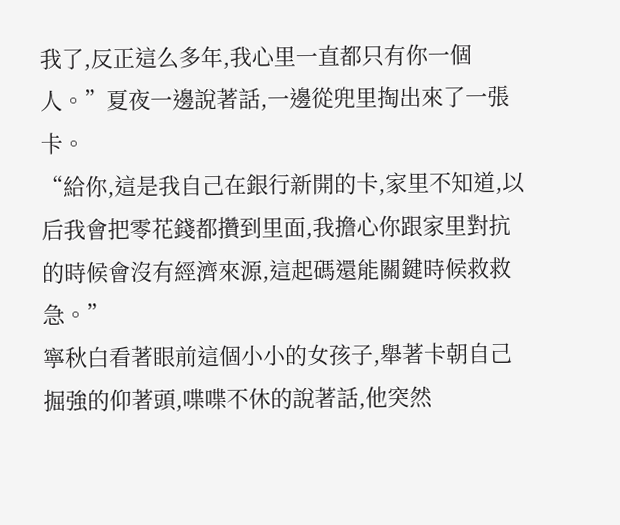我了,反正這么多年,我心里一直都只有你一個人。”夏夜一邊說著話,一邊從兜里掏出來了一張卡。
“給你,這是我自己在銀行新開的卡,家里不知道,以后我會把零花錢都攢到里面,我擔心你跟家里對抗的時候會沒有經濟來源,這起碼還能關鍵時候救救急。”
寧秋白看著眼前這個小小的女孩子,舉著卡朝自己掘強的仰著頭,喋喋不休的說著話,他突然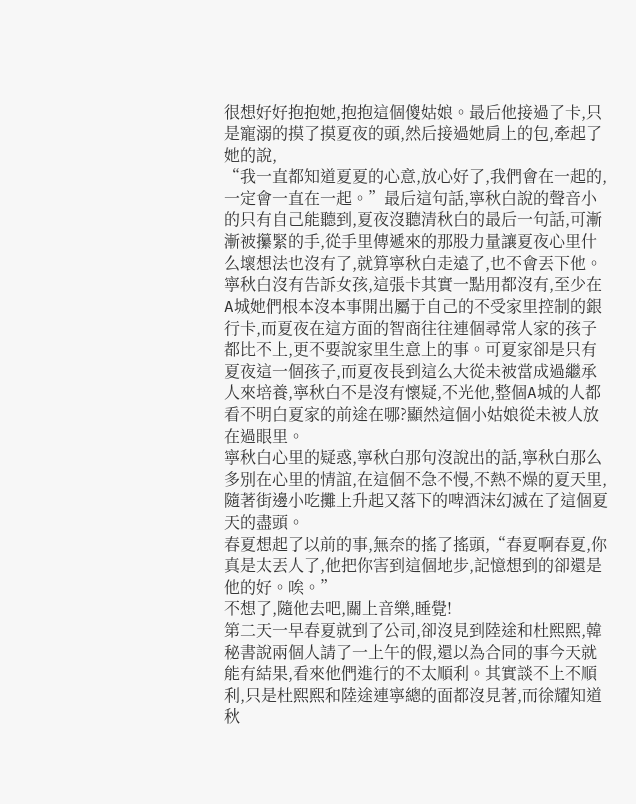很想好好抱抱她,抱抱這個傻姑娘。最后他接過了卡,只是寵溺的摸了摸夏夜的頭,然后接過她肩上的包,牽起了她的說,
“我一直都知道夏夏的心意,放心好了,我們會在一起的,一定會一直在一起。”最后這句話,寧秋白說的聲音小的只有自己能聽到,夏夜沒聽清秋白的最后一句話,可漸漸被攥緊的手,從手里傳遞來的那股力量讓夏夜心里什么壞想法也沒有了,就算寧秋白走遠了,也不會丟下他。
寧秋白沒有告訴女孩,這張卡其實一點用都沒有,至少在A城她們根本沒本事開出屬于自己的不受家里控制的銀行卡,而夏夜在這方面的智商往往連個尋常人家的孩子都比不上,更不要說家里生意上的事。可夏家卻是只有夏夜這一個孩子,而夏夜長到這么大從未被當成過繼承人來培養,寧秋白不是沒有懷疑,不光他,整個A城的人都看不明白夏家的前途在哪?顯然這個小姑娘從未被人放在過眼里。
寧秋白心里的疑惑,寧秋白那句沒說出的話,寧秋白那么多別在心里的情誼,在這個不急不慢,不熱不燥的夏天里,隨著街邊小吃攤上升起又落下的啤酒沫幻滅在了這個夏天的盡頭。
春夏想起了以前的事,無奈的搖了搖頭,“春夏啊春夏,你真是太丟人了,他把你害到這個地步,記憶想到的卻還是他的好。唉。”
不想了,隨他去吧,關上音樂,睡覺!
第二天一早春夏就到了公司,卻沒見到陸途和杜熙熙,韓秘書說兩個人請了一上午的假,還以為合同的事今天就能有結果,看來他們進行的不太順利。其實談不上不順利,只是杜熙熙和陸途連寧總的面都沒見著,而徐耀知道秋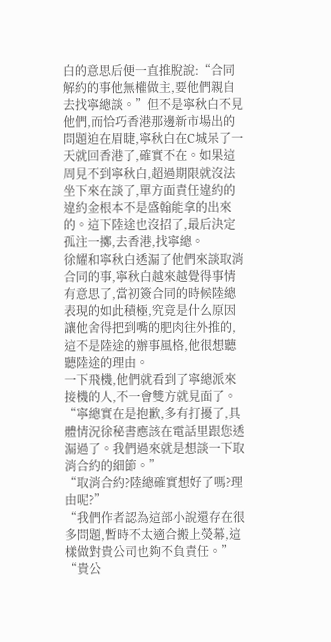白的意思后便一直推脫說:“合同解約的事他無權做主,要他們親自去找寧總談。”但不是寧秋白不見他們,而恰巧香港那邊新市場出的問題迫在眉睫,寧秋白在C城呆了一天就回香港了,確實不在。如果這周見不到寧秋白,超過期限就沒法坐下來在談了,單方面責任違約的違約金根本不是盛翰能拿的出來的。這下陸途也沒招了,最后決定孤注一擲,去香港,找寧總。
徐耀和寧秋白透漏了他們來談取消合同的事,寧秋白越來越覺得事情有意思了,當初簽合同的時候陸總表現的如此積極,究竟是什么原因讓他舍得把到嘴的肥肉往外推的,這不是陸途的辦事風格,他很想聽聽陸途的理由。
一下飛機,他們就看到了寧總派來接機的人,不一會雙方就見面了。
“寧總實在是抱歉,多有打擾了,具體情況徐秘書應該在電話里跟您透漏過了。我們過來就是想談一下取消合約的細節。”
“取消合約?陸總確實想好了嗎?理由呢?”
“我們作者認為這部小說還存在很多問題,暫時不太適合搬上熒幕,這樣做對貴公司也夠不負責任。”
“貴公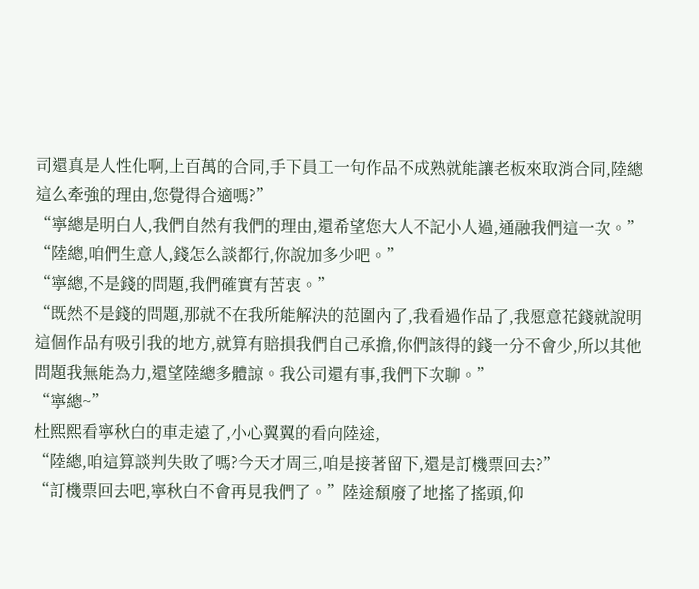司還真是人性化啊,上百萬的合同,手下員工一句作品不成熟就能讓老板來取消合同,陸總這么牽強的理由,您覺得合適嗎?”
“寧總是明白人,我們自然有我們的理由,還希望您大人不記小人過,通融我們這一次。”
“陸總,咱們生意人,錢怎么談都行,你說加多少吧。”
“寧總,不是錢的問題,我們確實有苦衷。”
“既然不是錢的問題,那就不在我所能解決的范圍內了,我看過作品了,我愿意花錢就說明這個作品有吸引我的地方,就算有賠損我們自己承擔,你們該得的錢一分不會少,所以其他問題我無能為力,還望陸總多體諒。我公司還有事,我們下次聊。”
“寧總~”
杜熙熙看寧秋白的車走遠了,小心翼翼的看向陸途,
“陸總,咱這算談判失敗了嗎?今天才周三,咱是接著留下,還是訂機票回去?”
“訂機票回去吧,寧秋白不會再見我們了。”陸途頹廢了地搖了搖頭,仰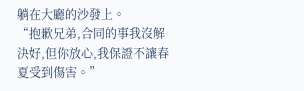躺在大廳的沙發上。
“抱歉兄弟,合同的事我沒解決好,但你放心,我保證不讓春夏受到傷害。”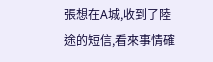張想在A城,收到了陸途的短信,看來事情確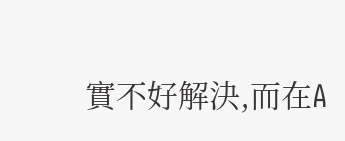實不好解決,而在A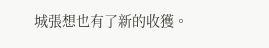城張想也有了新的收獲。